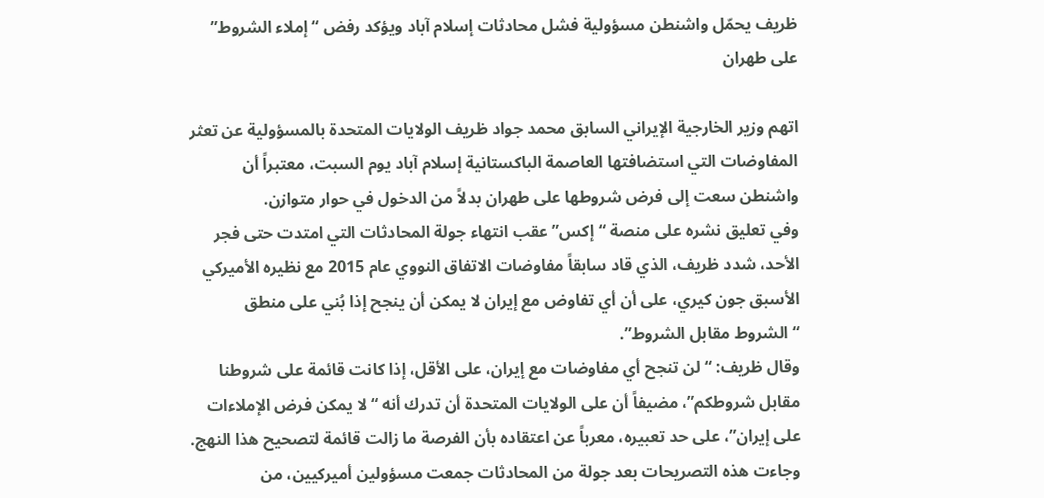ظريف يحمّل واشنطن مسؤولية فشل محادثات إسلام آباد ويؤكد رفض “إملاء الشروط” على طهران

اتهم وزير الخارجية الإيراني السابق محمد جواد ظريف الولايات المتحدة بالمسؤولية عن تعثر المفاوضات التي استضافتها العاصمة الباكستانية إسلام آباد يوم السبت، معتبراً أن واشنطن سعت إلى فرض شروطها على طهران بدلاً من الدخول في حوار متوازن.
وفي تعليق نشره على منصة “إكس” عقب انتهاء جولة المحادثات التي امتدت حتى فجر الأحد، شدد ظريف، الذي قاد سابقاً مفاوضات الاتفاق النووي عام 2015 مع نظيره الأميركي الأسبق جون كيري، على أن أي تفاوض مع إيران لا يمكن أن ينجح إذا بُني على منطق “الشروط مقابل الشروط”.
وقال ظريف: “لن تنجح أي مفاوضات مع إيران، على الأقل، إذا كانت قائمة على شروطنا مقابل شروطكم”، مضيفاً أن على الولايات المتحدة أن تدرك أنه “لا يمكن فرض الإملاءات على إيران”، على حد تعبيره، معرباً عن اعتقاده بأن الفرصة ما زالت قائمة لتصحيح هذا النهج.
وجاءت هذه التصريحات بعد جولة من المحادثات جمعت مسؤولين أميركيين، من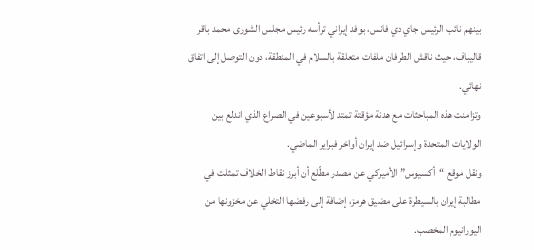بينهم نائب الرئيس جاي دي فانس، بوفد إيراني ترأسه رئيس مجلس الشورى محمد باقر قاليباف، حيث ناقش الطرفان ملفات متعلقة بالسلام في المنطقة، دون التوصل إلى اتفاق نهائي.
وتزامنت هذه المباحثات مع هدنة مؤقتة تمتد لأسبوعين في الصراع الذي اندلع بين الولايات المتحدة وإسرائيل ضد إيران أواخر فبراير الماضي.
ونقل موقع “أكسيوس” الأميركي عن مصدر مطّلع أن أبرز نقاط الخلاف تمثلت في مطالبة إيران بالسيطرة على مضيق هرمز، إضافة إلى رفضها التخلي عن مخزونها من اليورانيوم المخصب.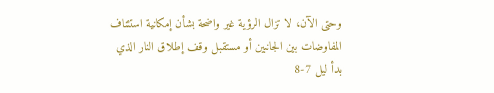وحتى الآن، لا تزال الرؤية غير واضحة بشأن إمكانية استئناف المفاوضات بين الجانبين أو مستقبل وقف إطلاق النار الذي بدأ ليل 7-8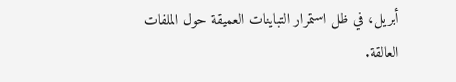أبريل، في ظل استمرار التباينات العميقة حول الملفات العالقة.